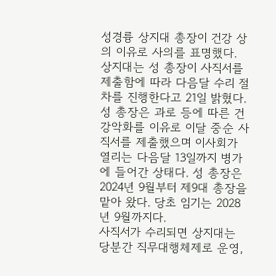성경륭 상지대 총장이 건강 상의 이유로 사의를 표명했다.
상지대는 성 총장이 사직서를 제출함에 따라 다음달 수리 절차를 진행한다고 21일 밝혔다.
성 총장은 과로 등에 따른 건강악화를 이유로 이달 중순 사직서를 제출했으며 이사회가 열리는 다음달 13일까지 병가에 들어간 상태다. 성 총장은 2024년 9월부터 제9대 총장을 맡아 왔다. 당초 임기는 2028년 9월까지다.
사직서가 수리되면 상지대는 당분간 직무대행체제로 운영,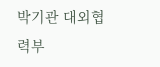박기관 대외협력부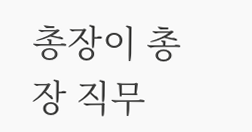총장이 총장 직무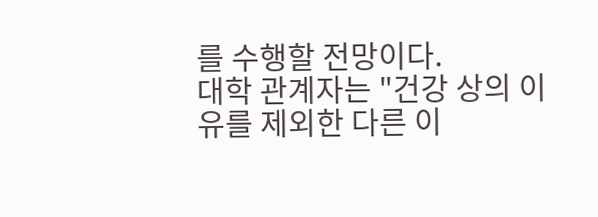를 수행할 전망이다.
대학 관계자는 "건강 상의 이유를 제외한 다른 이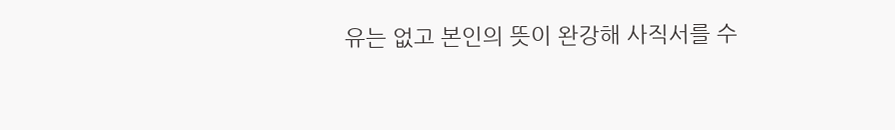유는 없고 본인의 뜻이 완강해 사직서를 수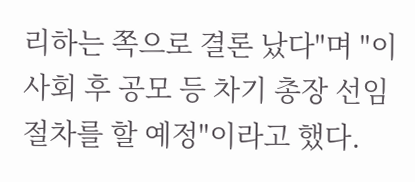리하는 쪽으로 결론 났다"며 "이사회 후 공모 등 차기 총장 선임 절차를 할 예정"이라고 했다.